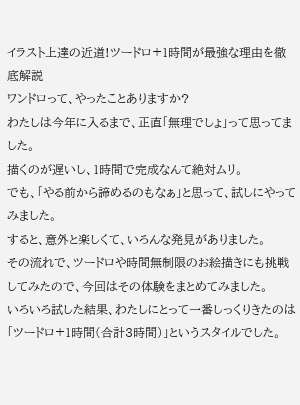イラスト上達の近道!ツードロ+1時間が最強な理由を徹底解説
ワンドロって、やったことありますか?
わたしは今年に入るまで、正直「無理でしょ」って思ってました。
描くのが遅いし、1時間で完成なんて絶対ムリ。
でも、「やる前から諦めるのもなぁ」と思って、試しにやってみました。
すると、意外と楽しくて、いろんな発見がありました。
その流れで、ツードロや時間無制限のお絵描きにも挑戦してみたので、今回はその体験をまとめてみました。
いろいろ試した結果、わたしにとって一番しっくりきたのは
「ツードロ+1時間(合計3時間)」というスタイルでした。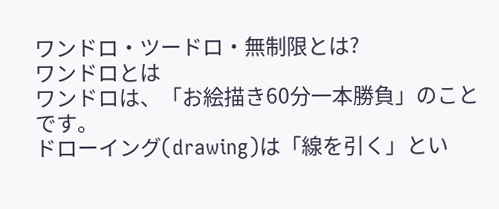ワンドロ・ツードロ・無制限とは?
ワンドロとは
ワンドロは、「お絵描き60分一本勝負」のことです。
ドローイング(drawing)は「線を引く」とい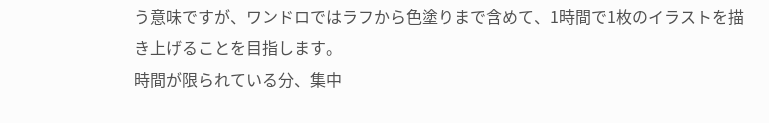う意味ですが、ワンドロではラフから色塗りまで含めて、1時間で1枚のイラストを描き上げることを目指します。
時間が限られている分、集中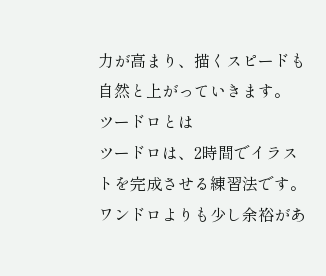力が高まり、描くスピードも自然と上がっていきます。
ツードロとは
ツードロは、2時間でイラストを完成させる練習法です。
ワンドロよりも少し余裕があ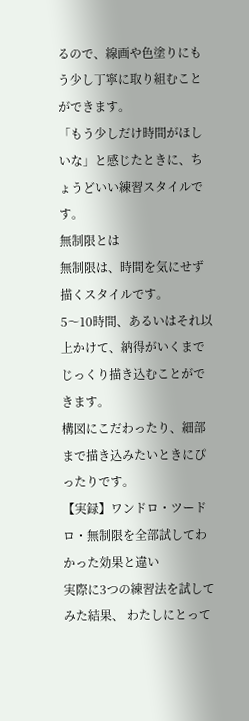るので、線画や色塗りにもう少し丁寧に取り組むことができます。
「もう少しだけ時間がほしいな」と感じたときに、ちょうどいい練習スタイルです。
無制限とは
無制限は、時間を気にせず描くスタイルです。
5〜10時間、あるいはそれ以上かけて、納得がいくまでじっくり描き込むことができます。
構図にこだわったり、細部まで描き込みたいときにぴったりです。
【実録】ワンドロ・ツードロ・無制限を全部試してわかった効果と違い
実際に3つの練習法を試してみた結果、 わたしにとって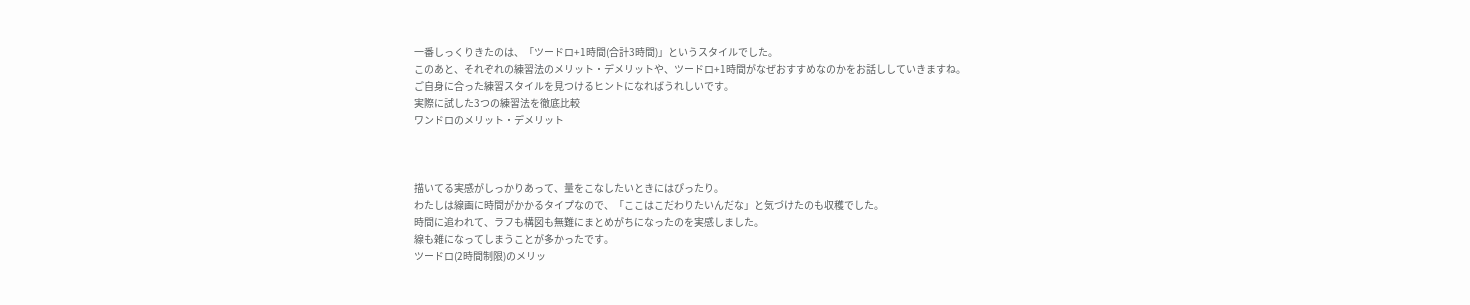一番しっくりきたのは、「ツードロ+1時間(合計3時間)」というスタイルでした。
このあと、それぞれの練習法のメリット・デメリットや、ツードロ+1時間がなぜおすすめなのかをお話ししていきますね。
ご自身に合った練習スタイルを見つけるヒントになればうれしいです。
実際に試した3つの練習法を徹底比較
ワンドロのメリット・デメリット



描いてる実感がしっかりあって、量をこなしたいときにはぴったり。
わたしは線画に時間がかかるタイプなので、「ここはこだわりたいんだな」と気づけたのも収穫でした。
時間に追われて、ラフも構図も無難にまとめがちになったのを実感しました。
線も雑になってしまうことが多かったです。
ツードロ(2時間制限)のメリッ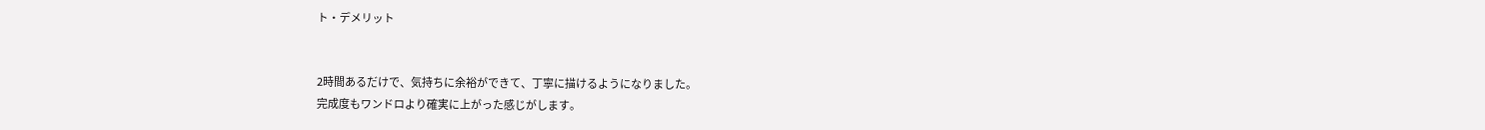ト・デメリット


2時間あるだけで、気持ちに余裕ができて、丁寧に描けるようになりました。
完成度もワンドロより確実に上がった感じがします。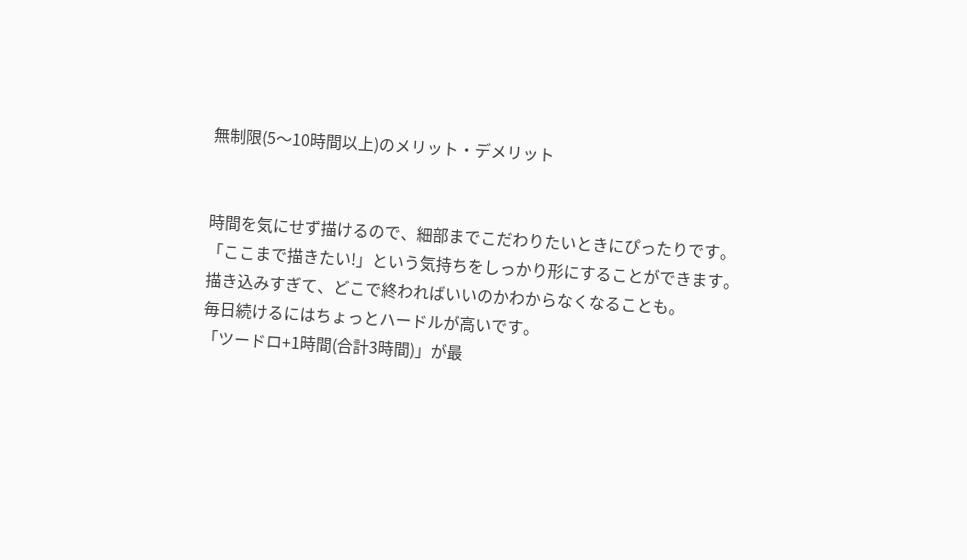無制限(5〜10時間以上)のメリット・デメリット


時間を気にせず描けるので、細部までこだわりたいときにぴったりです。
「ここまで描きたい!」という気持ちをしっかり形にすることができます。
描き込みすぎて、どこで終わればいいのかわからなくなることも。
毎日続けるにはちょっとハードルが高いです。
「ツードロ+1時間(合計3時間)」が最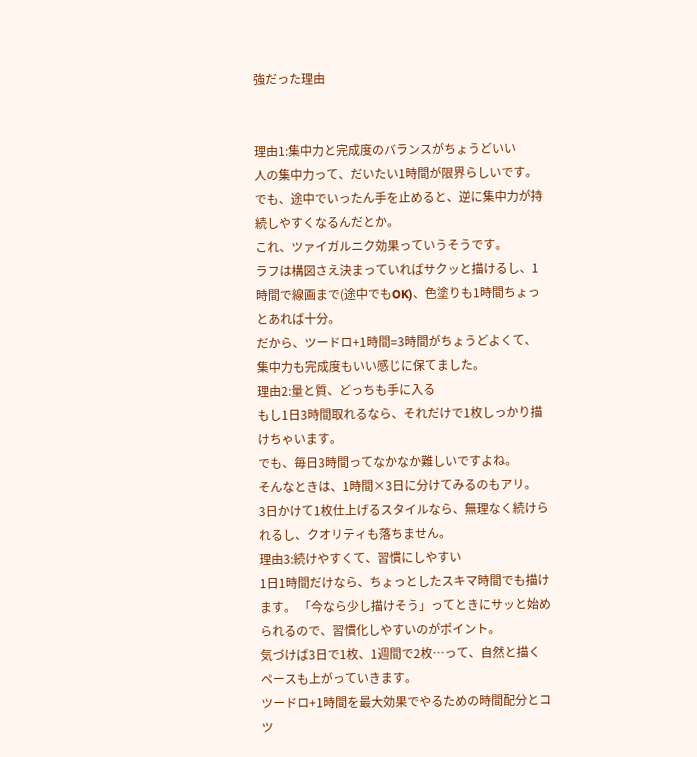強だった理由


理由1:集中力と完成度のバランスがちょうどいい
人の集中力って、だいたい1時間が限界らしいです。
でも、途中でいったん手を止めると、逆に集中力が持続しやすくなるんだとか。
これ、ツァイガルニク効果っていうそうです。
ラフは構図さえ決まっていればサクッと描けるし、1時間で線画まで(途中でもOK)、色塗りも1時間ちょっとあれば十分。
だから、ツードロ+1時間=3時間がちょうどよくて、集中力も完成度もいい感じに保てました。
理由2:量と質、どっちも手に入る
もし1日3時間取れるなら、それだけで1枚しっかり描けちゃいます。
でも、毎日3時間ってなかなか難しいですよね。
そんなときは、1時間×3日に分けてみるのもアリ。
3日かけて1枚仕上げるスタイルなら、無理なく続けられるし、クオリティも落ちません。
理由3:続けやすくて、習慣にしやすい
1日1時間だけなら、ちょっとしたスキマ時間でも描けます。 「今なら少し描けそう」ってときにサッと始められるので、習慣化しやすいのがポイント。
気づけば3日で1枚、1週間で2枚…って、自然と描くペースも上がっていきます。
ツードロ+1時間を最大効果でやるための時間配分とコツ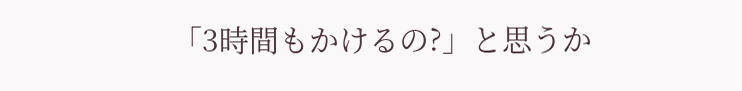「3時間もかけるの?」と思うか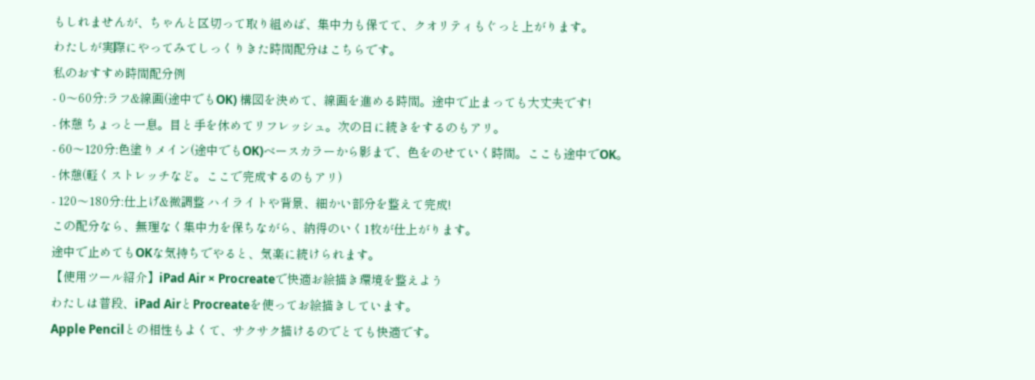もしれませんが、ちゃんと区切って取り組めば、集中力も保てて、クオリティもぐっと上がります。
わたしが実際にやってみてしっくりきた時間配分はこちらです。
私のおすすめ時間配分例
- 0〜60分:ラフ&線画(途中でもOK) 構図を決めて、線画を進める時間。途中で止まっても大丈夫です!
- 休憩 ちょっと一息。目と手を休めてリフレッシュ。次の日に続きをするのもアリ。
- 60〜120分:色塗りメイン(途中でもOK)ベースカラーから影まで、色をのせていく時間。ここも途中でOK。
- 休憩(軽くストレッチなど。ここで完成するのもアリ)
- 120〜180分:仕上げ&微調整 ハイライトや背景、細かい部分を整えて完成!
この配分なら、無理なく集中力を保ちながら、納得のいく1枚が仕上がります。
途中で止めてもOKな気持ちでやると、気楽に続けられます。
【使用ツール紹介】iPad Air × Procreateで快適お絵描き環境を整えよう
わたしは普段、iPad AirとProcreateを使ってお絵描きしています。
Apple Pencilとの相性もよくて、サクサク描けるのでとても快適です。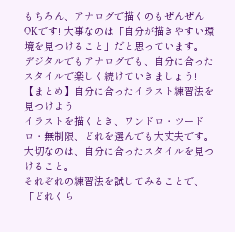もちろん、アナログで描くのもぜんぜんOKです! 大事なのは「自分が描きやすい環境を見つけること」だと思っています。
デジタルでもアナログでも、自分に合ったスタイルで楽しく続けていきましょう!
【まとめ】自分に合ったイラスト練習法を見つけよう
イラストを描くとき、ワンドロ・ツードロ・無制限、どれを選んでも大丈夫です。
大切なのは、自分に合ったスタイルを見つけること。
それぞれの練習法を試してみることで、「どれくら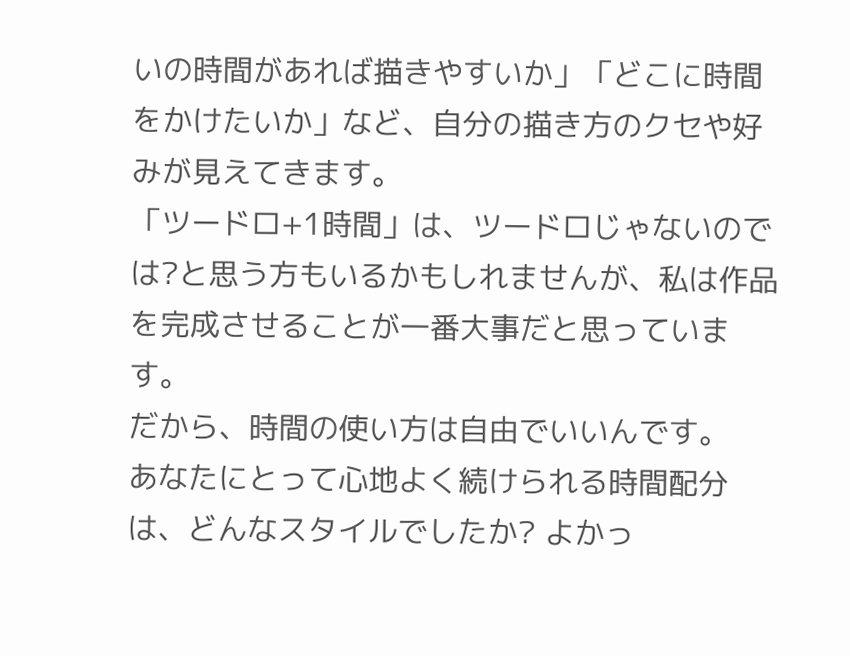いの時間があれば描きやすいか」「どこに時間をかけたいか」など、自分の描き方のクセや好みが見えてきます。
「ツードロ+1時間」は、ツードロじゃないのでは?と思う方もいるかもしれませんが、私は作品を完成させることが一番大事だと思っています。
だから、時間の使い方は自由でいいんです。
あなたにとって心地よく続けられる時間配分は、どんなスタイルでしたか? よかっ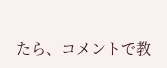たら、コメントで教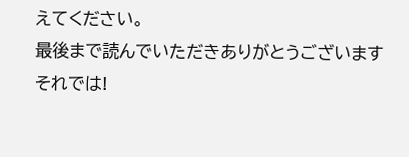えてください。
最後まで読んでいただきありがとうございます
それでは!